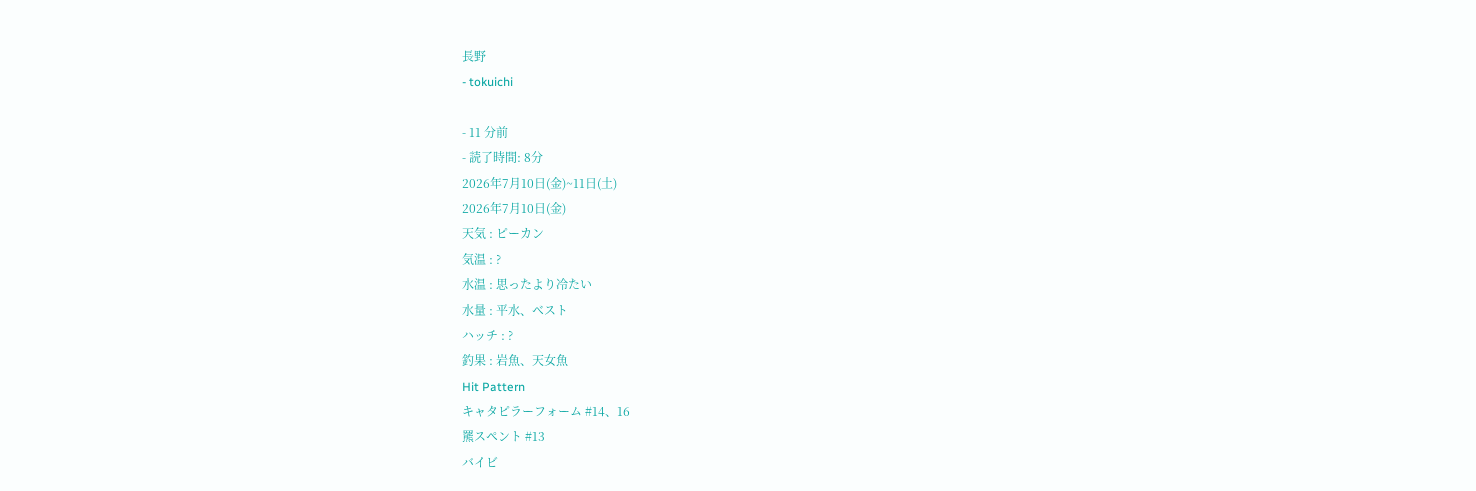長野
- tokuichi

- 11 分前
- 読了時間: 8分
2026年7月10日(金)~11日(土)
2026年7月10日(金)
天気 : ピーカン
気温 : ?
水温 : 思ったより冷たい
水量 : 平水、ベスト
ハッチ : ?
釣果 : 岩魚、天女魚
Hit Pattern
キャタピラーフォーム #14、16
羆スペント #13
バイビ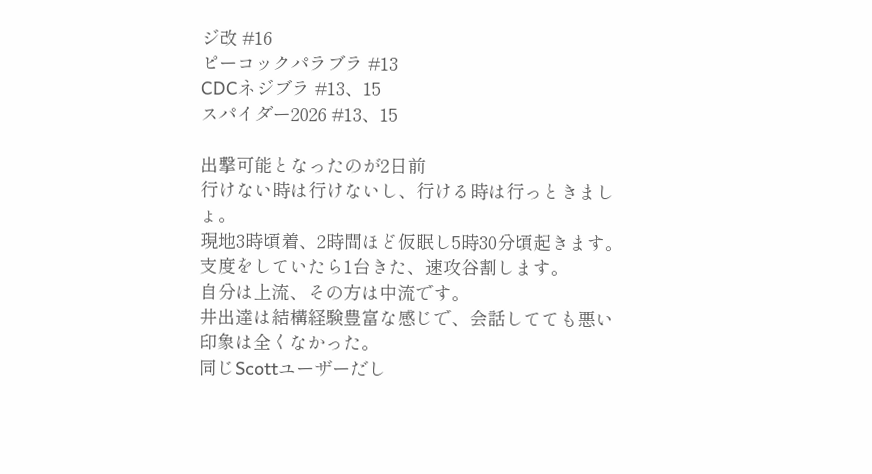ジ改 #16
ピーコックパラブラ #13
CDCネジブラ #13、15
スパイダー2026 #13、15

出撃可能となったのが2日前
行けない時は行けないし、行ける時は行っときましょ。
現地3時頃着、2時間ほど仮眠し5時30分頃起きます。
支度をしていたら1台きた、速攻谷割します。
自分は上流、その方は中流です。
井出達は結構経験豊富な感じで、会話してても悪い印象は全くなかった。
同じScottユーザーだし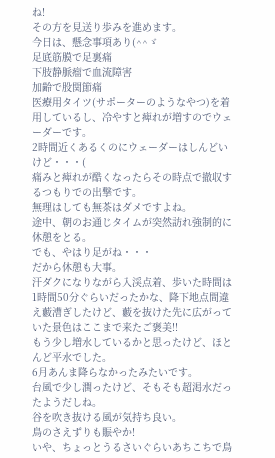ね!
その方を見送り歩みを進めます。
今日は、懸念事項あり(^^ゞ
足底筋膜で足裏痛
下肢静脈瘤で血流障害
加齢で股関節痛
医療用タイツ(サポーターのようなやつ)を着用しているし、冷やすと痺れが増すのでウェーダーです。
2時間近くあるくのにウェーダーはしんどいけど・・・(
痛みと痺れが酷くなったらその時点で撤収するつもりでの出撃です。
無理はしても無茶はダメですよね。
途中、朝のお通じタイムが突然訪れ強制的に休憩をとる。
でも、やはり足がね・・・
だから休憩も大事。
汗ダクになりながら入渓点着、歩いた時間は1時間50分ぐらいだったかな、降下地点間違え藪漕ぎしたけど、藪を抜けた先に広がっていた景色はここまで来たご褒美!!
もう少し増水しているかと思ったけど、ほとんど平水でした。
6月あんま降らなかったみたいです。
台風で少し潤ったけど、そもそも超渇水だったようだしね。
谷を吹き抜ける風が気持ち良い。
鳥のさえずりも賑やか!
いや、ちょっとうるさいぐらいあちこちで鳥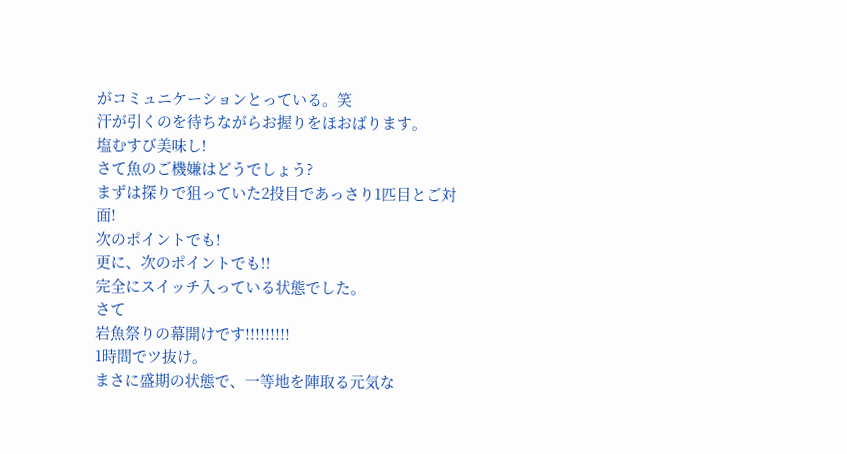がコミュニケーションとっている。笑
汗が引くのを待ちながらお握りをほおばります。
塩むすび美味し!
さて魚のご機嫌はどうでしょう?
まずは探りで狙っていた2投目であっさり1匹目とご対面!
次のポイントでも!
更に、次のポイントでも!!
完全にスイッチ入っている状態でした。
さて
岩魚祭りの幕開けです!!!!!!!!!
1時間でツ抜け。
まさに盛期の状態で、一等地を陣取る元気な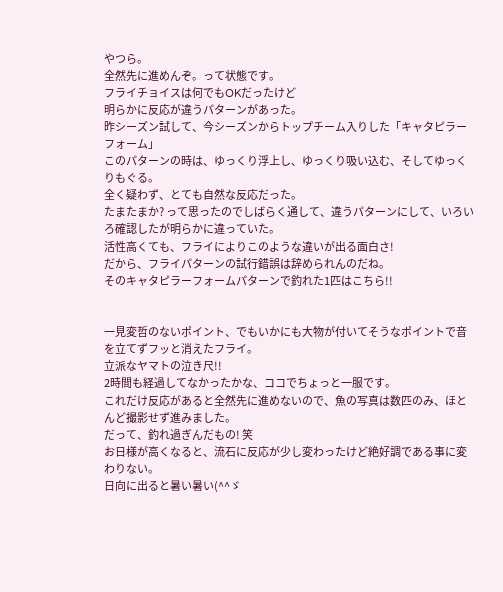やつら。
全然先に進めんぞ。って状態です。
フライチョイスは何でもOKだったけど
明らかに反応が違うパターンがあった。
昨シーズン試して、今シーズンからトップチーム入りした「キャタピラーフォーム」
このパターンの時は、ゆっくり浮上し、ゆっくり吸い込む、そしてゆっくりもぐる。
全く疑わず、とても自然な反応だった。
たまたまか? って思ったのでしばらく通して、違うパターンにして、いろいろ確認したが明らかに違っていた。
活性高くても、フライによりこのような違いが出る面白さ!
だから、フライパターンの試行錯誤は辞められんのだね。
そのキャタピラーフォームパターンで釣れた1匹はこちら!!


一見変哲のないポイント、でもいかにも大物が付いてそうなポイントで音を立てずフッと消えたフライ。
立派なヤマトの泣き尺!!
2時間も経過してなかったかな、ココでちょっと一服です。
これだけ反応があると全然先に進めないので、魚の写真は数匹のみ、ほとんど撮影せず進みました。
だって、釣れ過ぎんだもの! 笑
お日様が高くなると、流石に反応が少し変わったけど絶好調である事に変わりない。
日向に出ると暑い暑い(^^ゞ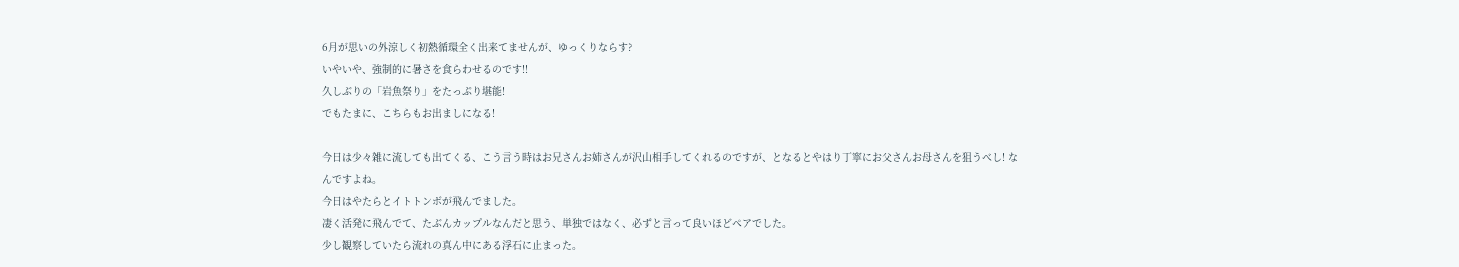6月が思いの外涼しく初熱循環全く出来てませんが、ゆっくりならす?
いやいや、強制的に暑さを食らわせるのです!!
久しぶりの「岩魚祭り」をたっぷり堪能!
でもたまに、こちらもお出ましになる!

今日は少々雑に流しても出てくる、こう言う時はお兄さんお姉さんが沢山相手してくれるのですが、となるとやはり丁寧にお父さんお母さんを狙うべし! なんですよね。
今日はやたらとイトトンボが飛んでました。
凄く活発に飛んでて、たぶんカップルなんだと思う、単独ではなく、必ずと言って良いほどペアでした。
少し観察していたら流れの真ん中にある浮石に止まった。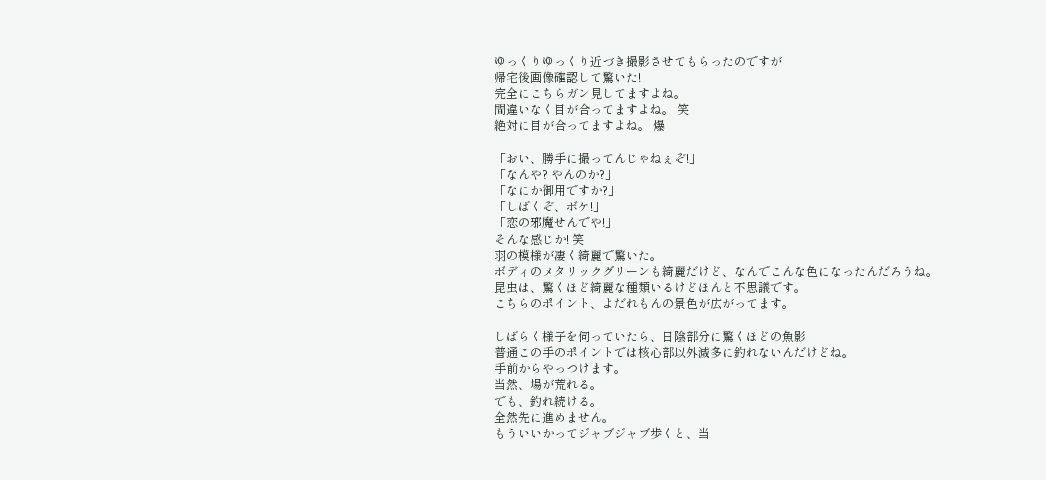ゆっくりゆっくり近づき撮影させてもらったのですが
帰宅後画像確認して驚いた!
完全にこちらガン見してますよね。
間違いなく目が合ってますよね。 笑
絶対に目が合ってますよね。 爆

「おい、勝手に撮ってんじゃねぇぞ!」
「なんや? やんのか?」
「なにか御用ですか?」
「しばくぞ、ボケ!」
「恋の邪魔せんでや!」
そんな感じか! 笑
羽の模様が凄く綺麗で驚いた。
ボディのメタリックグリーンも綺麗だけど、なんでこんな色になったんだろうね。
昆虫は、驚くほど綺麗な種類いるけどほんと不思議です。
こちらのポイント、よだれもんの景色が広がってます。

しばらく様子を伺っていたら、日陰部分に驚くほどの魚影
普通この手のポイントでは核心部以外滅多に釣れないんだけどね。
手前からやっつけます。
当然、場が荒れる。
でも、釣れ続ける。
全然先に進めません。
もういいかってジャブジャブ歩くと、当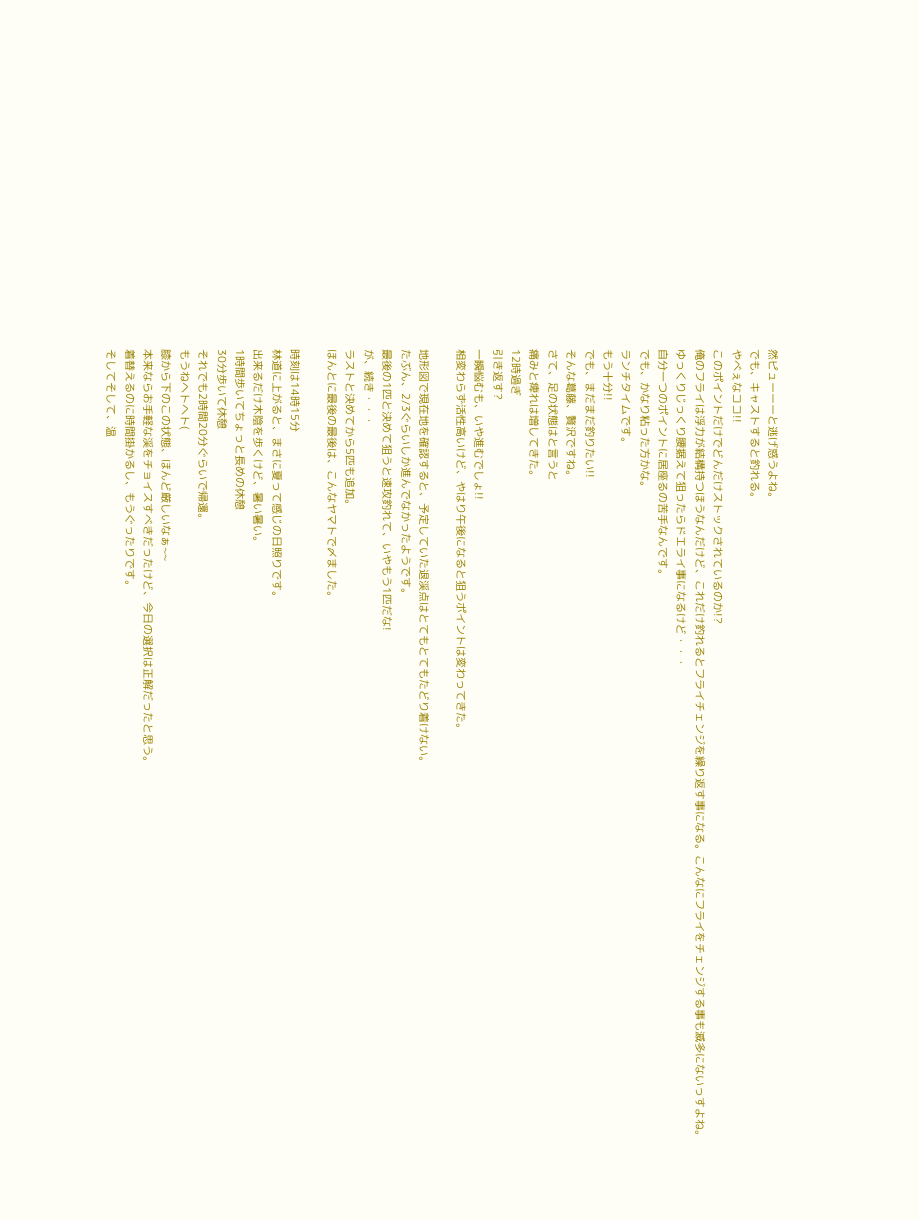然ピューーーと逃げ惑うよね。
でも、キャストすると釣れる。
やべぇなココ!!
このポイントだけでどんだけストックされているのか!?
俺のフライは浮力が結構持つほうなんだけど、これだけ釣れるとフライチェンジを繰り返す事になる。こんなにフライをチェンジする事も滅多にないっすよね。
ゆっくりじっくり腰据えて狙ったらドエライ事になるけど・・・
自分一つのポイントに居座るの苦手なんです。
でも、かなり粘った方かな。
ランチタイムです。
もう十分!!
でも、まだまだ釣りたい!!
そんな葛藤、贅沢ですね。
さて、足の状態はと言うと
痛みと痺れは増してきた。
12時過ぎ
引き返す?
一瞬悩むも、いや進むでしょ!!
相変わらず活性高いけど、やはり午後になると狙うポイントは変わってきた。

地形図で現在地を確認すると、予定していた退渓点はとてもとてもたどり着けない。
たぶん、2/3ぐらいしか進んでなかったようです。
最後の1匹と決めて狙うと速攻釣れて、いやもう1匹だな!
が、続き・・・
ラストと決めてから5匹も追加。
ほんとに最後の最後は、こんなヤマトで〆ました。

時刻は14時15分
林道に上がると、まさに夏って感じの日照りです。
出来るだけ木陰を歩くけど、暑い暑い。
1時間歩いてちょっと長めの休憩
30分歩いて休憩
それでも2時間20分ぐらいで帰還。
もうねヘトヘト(
膝から下のこの状態、ほんど厳しいなぁ~~
本来ならお手軽な渓をチョイスすべきだったけど、今日の選択は正解だったと思う。
着替えるのに時間掛かるし、もうぐったりです。
そしてそして、温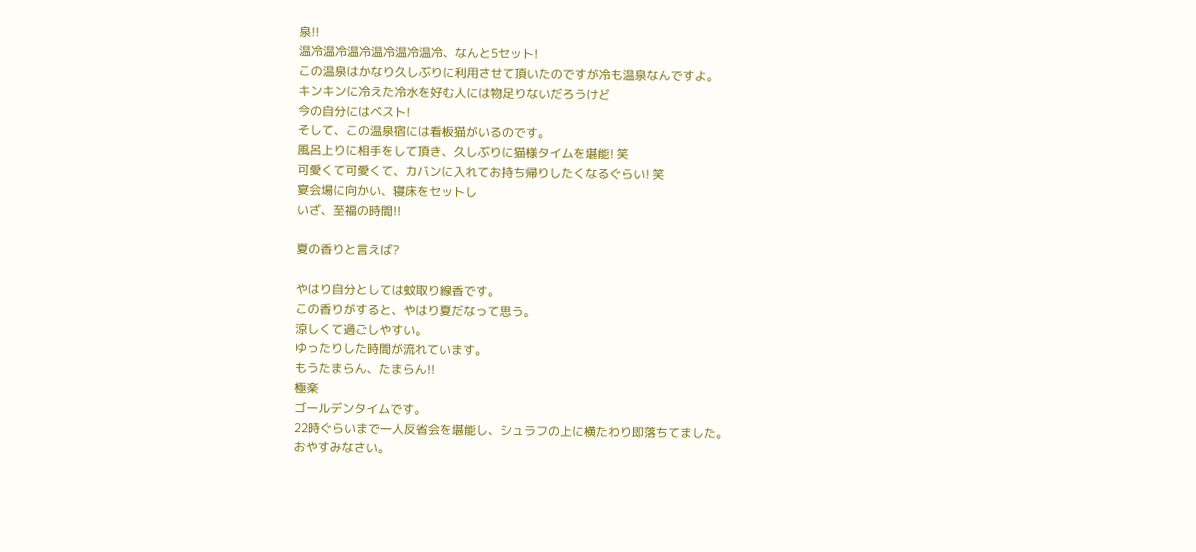泉!!
温冷温冷温冷温冷温冷温冷、なんと5セット!
この温泉はかなり久しぶりに利用させて頂いたのですが冷も温泉なんですよ。
キンキンに冷えた冷水を好む人には物足りないだろうけど
今の自分にはベスト!
そして、この温泉宿には看板猫がいるのです。
風呂上りに相手をして頂き、久しぶりに猫様タイムを堪能! 笑
可愛くて可愛くて、カバンに入れてお持ち帰りしたくなるぐらい! 笑
宴会場に向かい、寝床をセットし
いざ、至福の時間!!

夏の香りと言えば?

やはり自分としては蚊取り線香です。
この香りがすると、やはり夏だなって思う。
涼しくて過ごしやすい。
ゆったりした時間が流れています。
もうたまらん、たまらん!!
極楽
ゴールデンタイムです。
22時ぐらいまで一人反省会を堪能し、シュラフの上に横たわり即落ちてました。
おやすみなさい。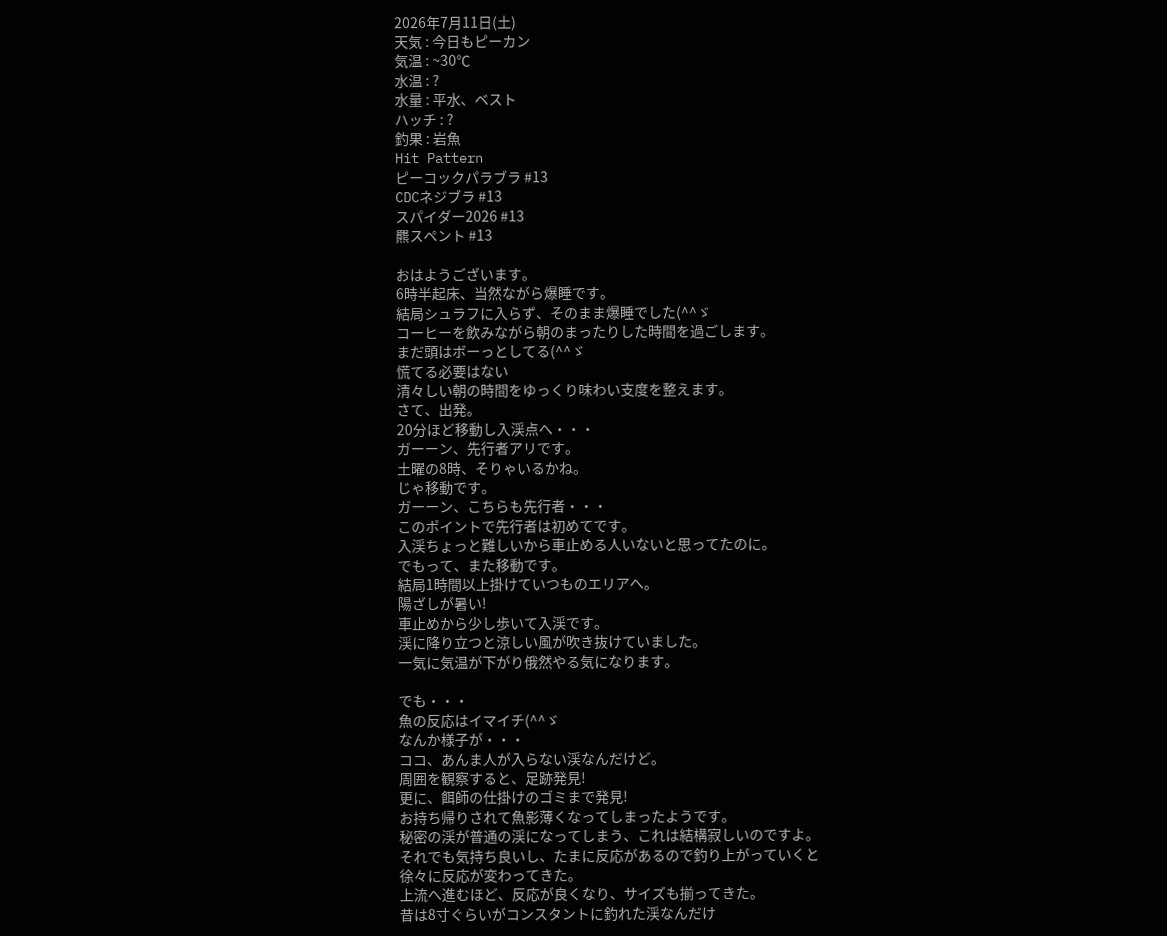2026年7月11日(土)
天気 : 今日もピーカン
気温 : ~30℃
水温 : ?
水量 : 平水、ベスト
ハッチ : ?
釣果 : 岩魚
Hit Pattern
ピーコックパラブラ #13
CDCネジブラ #13
スパイダー2026 #13
羆スペント #13

おはようございます。
6時半起床、当然ながら爆睡です。
結局シュラフに入らず、そのまま爆睡でした(^^ゞ
コーヒーを飲みながら朝のまったりした時間を過ごします。
まだ頭はボーっとしてる(^^ゞ
慌てる必要はない
清々しい朝の時間をゆっくり味わい支度を整えます。
さて、出発。
20分ほど移動し入渓点へ・・・
ガーーン、先行者アリです。
土曜の8時、そりゃいるかね。
じゃ移動です。
ガーーン、こちらも先行者・・・
このポイントで先行者は初めてです。
入渓ちょっと難しいから車止める人いないと思ってたのに。
でもって、また移動です。
結局1時間以上掛けていつものエリアへ。
陽ざしが暑い!
車止めから少し歩いて入渓です。
渓に降り立つと涼しい風が吹き抜けていました。
一気に気温が下がり俄然やる気になります。

でも・・・
魚の反応はイマイチ(^^ゞ
なんか様子が・・・
ココ、あんま人が入らない渓なんだけど。
周囲を観察すると、足跡発見!
更に、餌師の仕掛けのゴミまで発見!
お持ち帰りされて魚影薄くなってしまったようです。
秘密の渓が普通の渓になってしまう、これは結構寂しいのですよ。
それでも気持ち良いし、たまに反応があるので釣り上がっていくと
徐々に反応が変わってきた。
上流へ進むほど、反応が良くなり、サイズも揃ってきた。
昔は8寸ぐらいがコンスタントに釣れた渓なんだけ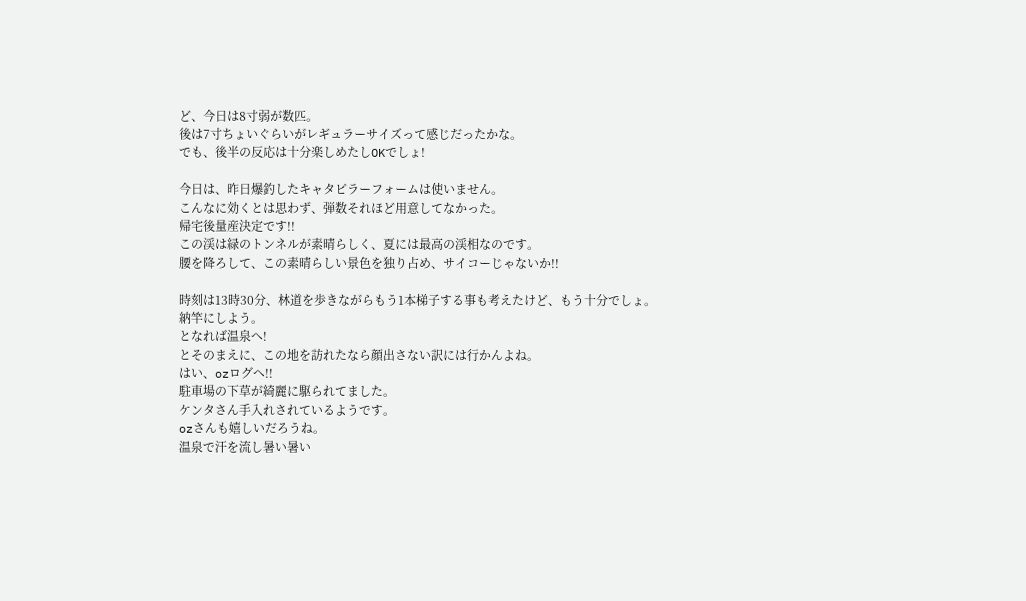ど、今日は8寸弱が数匹。
後は7寸ちょいぐらいがレギュラーサイズって感じだったかな。
でも、後半の反応は十分楽しめたしOKでしょ!

今日は、昨日爆釣したキャタピラーフォームは使いません。
こんなに効くとは思わず、弾数それほど用意してなかった。
帰宅後量産決定です!!
この渓は緑のトンネルが素晴らしく、夏には最高の渓相なのです。
腰を降ろして、この素晴らしい景色を独り占め、サイコーじゃないか!!

時刻は13時30分、林道を歩きながらもう1本梯子する事も考えたけど、もう十分でしょ。
納竿にしよう。
となれば温泉へ!
とそのまえに、この地を訪れたなら顔出さない訳には行かんよね。
はい、ozログへ!!
駐車場の下草が綺麗に駆られてました。
ケンタさん手入れされているようです。
ozさんも嬉しいだろうね。
温泉で汗を流し暑い暑い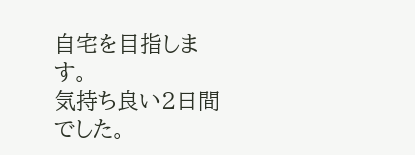自宅を目指します。
気持ち良い2日間でした。